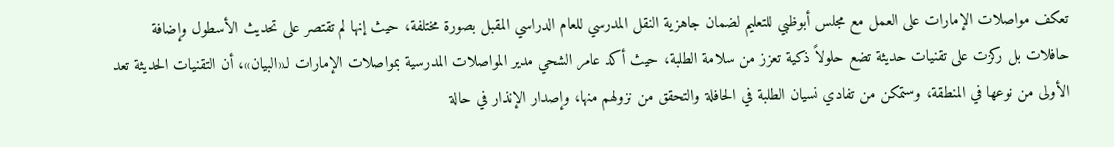تعكف مواصلات الإمارات على العمل مع مجلس أبوظبي للتعليم لضمان جاهزية النقل المدرسي للعام الدراسي المقبل بصورة مختلفة، حيث إنها لم تقتصر على تحديث الأسطول وإضافة حافلات بل ركزت على تقنيات حديثة تضع حلولاً ذكية تعزز من سلامة الطلبة، حيث أكد عامر الشحي مدير المواصلات المدرسية بمواصلات الإمارات لـ«البيان»، أن التقنيات الحديثة تعد الأولى من نوعها في المنطقة، وستمكن من تفادي نسيان الطلبة في الحافلة والتحقق من نزولهم منها، وإصدار الإنذار في حالة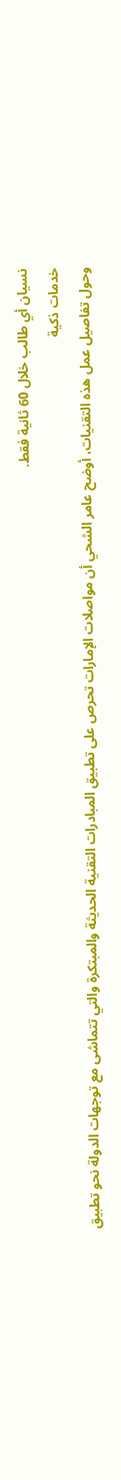نسيان أي طالب خلال 60 ثانية فقط.
خدمات ذكية
وحول تفاصيل عمل هذه التقنيات، أوضح عامر الشحي أن مواصلات الإمارات تحرص على تطبيق المبادرات التقنية الحديثة والمبتكرة والتي تتماشى مع توجهات الدولة نحو تطبيق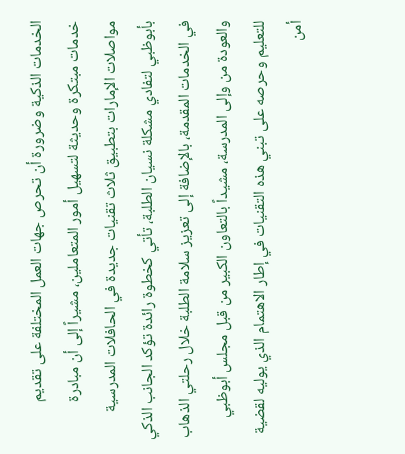الخدمات الذكية وضرورة أن تحرص جهات العمل المختلفة على تقديم خدمات مبتكرة وحديثة لتسهيل أمور المتعاملين، مشيراً إلى أن مبادرة مواصلات الإمارات بتطبيق ثلاث تقنيات جديدة في الحافلات المدرسية بأبوظبي لتفادي مشكلة نسيان الطلبة، تأتي كخطوة رائدة تؤكد الجانب الذكي في الخدمات المقدمة، بالإضافة إلى تعزيز سلامة الطلبة خلال رحلتي الذهاب والعودة من وإلى المدرسة، مشيداً بالتعاون الكبير من قبل مجلس أبوظبي للتعليم وحرصه على تبني هذه التقنيات في إطار الاهتمام الذي يوليه لقضية أمن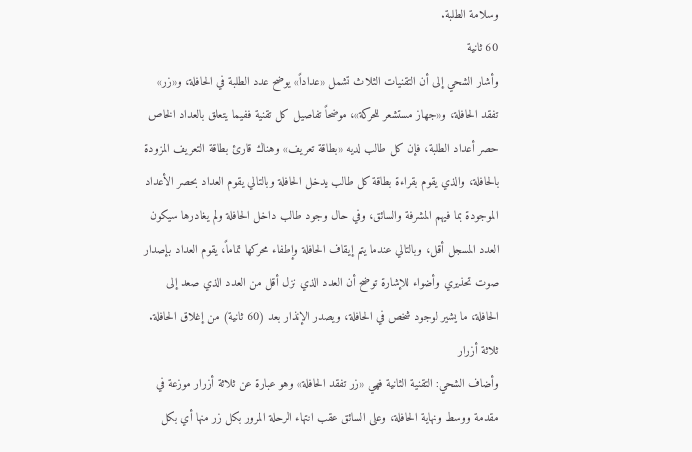وسلامة الطلبة.
60 ثانية
وأشار الشحي إلى أن التقنيات الثلاث تشمل «عداداً» يوضح عدد الطلبة في الحافلة، و«زر» تفقد الحافلة، و«جهاز مستشعر للحركة»، موضحاً تفاصيل كل تقنية ففيما يتعلق بالعداد الخاص حصر أعداد الطلبة، فإن كل طالب لديه «بطاقة تعريف» وهناك قارئ بطاقة التعريف المزودة بالحافلة، والذي يقوم بقراءة بطاقة كل طالب يدخل الحافلة وبالتالي يقوم العداد بحصر الأعداد الموجودة بما فيهم المشرفة والسائق، وفي حال وجود طالب داخل الحافلة ولم يغادرها سيكون العدد المسجل أقل، وبالتالي عندما يتم إيقاف الحافلة وإطفاء محركها تماماً، يقوم العداد بإصدار صوت تحذيري وأضواء للإشارة توضح أن العدد الذي نزل أقل من العدد الذي صعد إلى الحافلة، ما يشير لوجود شخص في الحافلة، ويصدر الإنذار بعد (60 ثانية) من إغلاق الحافلة.
ثلاثة أزرار
وأضاف الشحي: التقنية الثانية فهي «زر تفقد الحافلة» وهو عبارة عن ثلاثة أزرار موزعة في مقدمة ووسط ونهاية الحافلة، وعلى السائق عقب انتهاء الرحلة المرور بكل زر منها أي بكل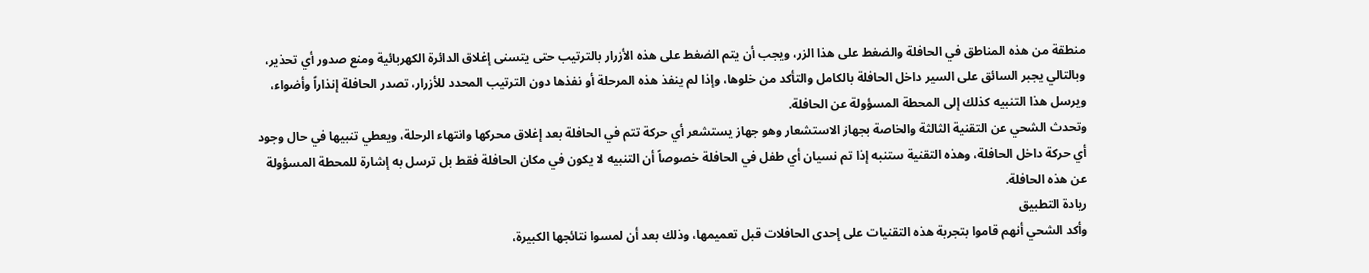منطقة من هذه المناطق في الحافلة والضغط على هذا الزر، ويجب أن يتم الضغط على هذه الأزرار بالترتيب حتى يتسنى إغلاق الدائرة الكهربائية ومنع صدور أي تحذير، وبالتالي يجبر السائق على السير داخل الحافلة بالكامل والتأكد من خلوها، وإذا لم ينفذ هذه المرحلة أو نفذها دون الترتيب المحدد للأزرار، تصدر الحافلة إنذاراً وأضواء، ويرسل هذا التنبيه كذلك إلى المحطة المسؤولة عن الحافلة.
وتحدث الشحي عن التقنية الثالثة والخاصة بجهاز الاستشعار وهو جهاز يستشعر أي حركة تتم في الحافلة بعد إغلاق محركها وانتهاء الرحلة، ويعطي تنبيها في حال وجود أي حركة داخل الحافلة، وهذه التقنية ستنبه إذا تم نسيان أي طفل في الحافلة خصوصاً أن التنبيه لا يكون في مكان الحافلة فقط بل ترسل به إشارة للمحطة المسؤولة عن هذه الحافلة.
ريادة التطبيق
وأكد الشحي أنهم قاموا بتجربة هذه التقنيات على إحدى الحافلات قبل تعميمها، وذلك بعد أن لمسوا نتائجها الكبيرة،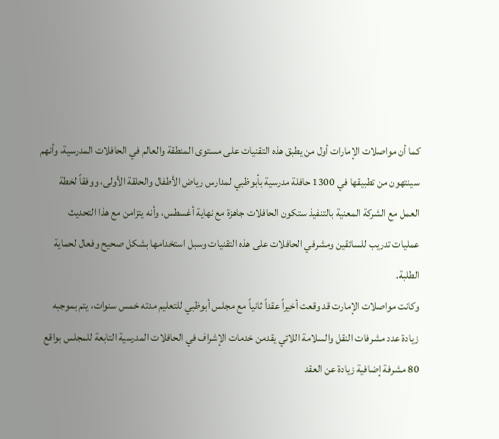كما أن مواصلات الإمارات أول من يطبق هذه التقنيات على مستوى المنطقة والعالم في الحافلات المدرسية، وأنهم سينتهون من تطبيقها في 1300 حافلة مدرسية بأبوظبي لمدارس رياض الأطفال والحلقة الأولى، ووفقاً لخطة العمل مع الشركة المعنية بالتنفيذ ستكون الحافلات جاهزة مع نهاية أغسطس، وأنه يتزامن مع هذا التحديث عمليات تدريب للسائقين ومشرفي الحافلات على هذه التقنيات وسبل استخدامها بشكل صحيح وفعال لحماية الطلبة.
وكانت مواصلات الإمارت قد وقعت أخيراً عقداً ثانياً مع مجلس أبوظبي للتعليم مدته خمس سنوات، يتم بموجبه زيادة عدد مشرفات النقل والسلامة اللائي يقدمن خدمات الإشراف في الحافلات المدرسية التابعة للمجلس بواقع 80 مشرفة إضافية زيادة عن العقد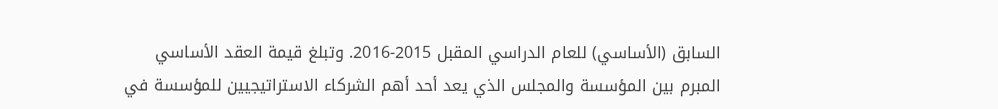السابق (الأساسي) للعام الدراسي المقبل 2015-2016. وتبلغ قيمة العقد الأساسي المبرم بين المؤسسة والمجلس الذي يعد أحد أهم الشركاء الاستراتيجيين للمؤسسة في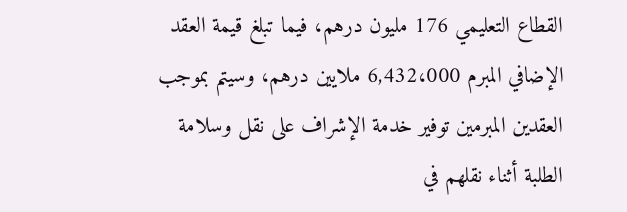القطاع التعليمي 176 مليون درهم، فيما تبلغ قيمة العقد الإضافي المبرم 6,432،000 ملايين درهم، وسيتم بموجب العقدين المبرمين توفير خدمة الإشراف على نقل وسلامة الطلبة أثناء نقلهم في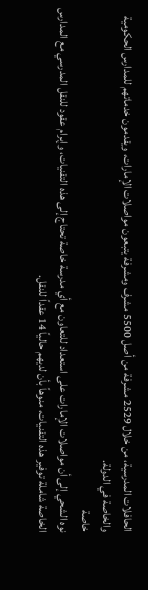الحافلات المدرسية، من خلال 2529 مشرفة من أصل 5500 مشرف ومشرفة يتبعون مواصلات الإمارات، ويقدمون خدماتهم للمدارس الحكومية والخاصة في الدولة.
خاصة
نوه الشحي إلى أن مواصلات الإمارات على استعداد للتعاون مع أي مدرسة خاصة تحتاج إلى هذه التقنيات، وإبرام عقود للنقل المدرسي مع المدارس الخاصة شاملة توفير هذه التقنيات، منوهاً بأن لديهم حالياً 14 عقداً للنقل.